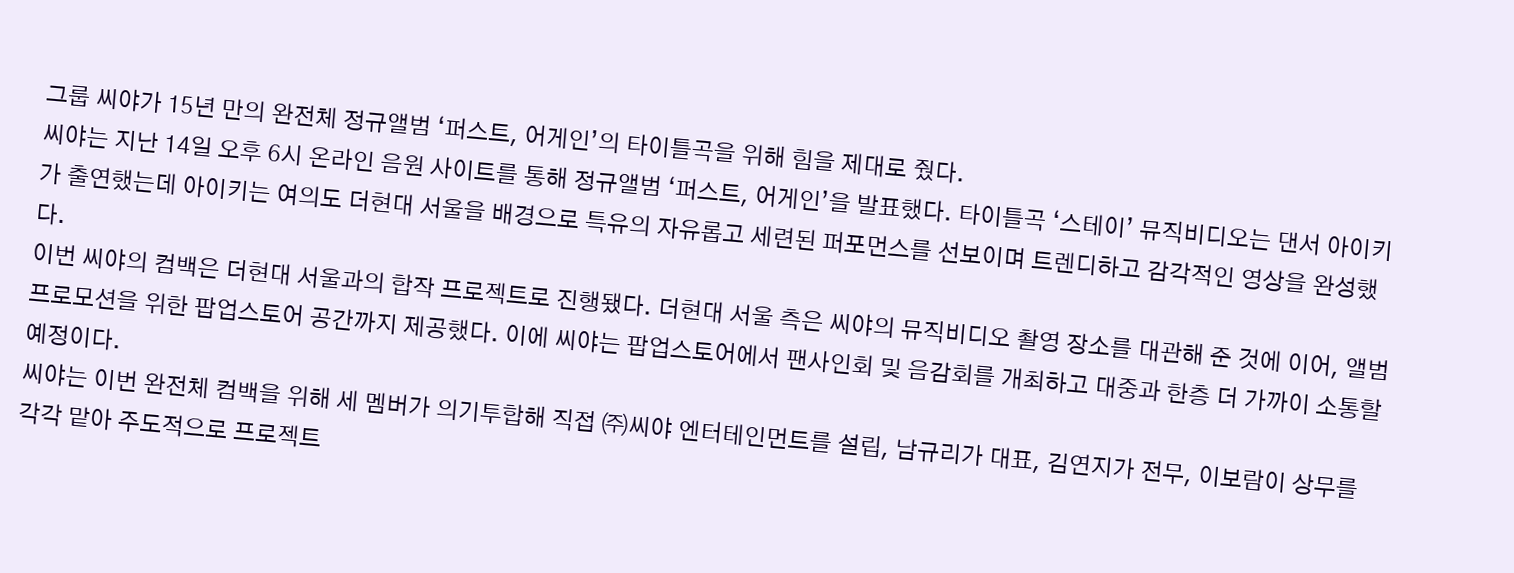그룹 씨야가 15년 만의 완전체 정규앨범 ‘퍼스트, 어게인’의 타이틀곡을 위해 힘을 제대로 줬다.
씨야는 지난 14일 오후 6시 온라인 음원 사이트를 통해 정규앨범 ‘퍼스트, 어게인’을 발표했다. 타이틀곡 ‘스테이’ 뮤직비디오는 댄서 아이키가 출연했는데 아이키는 여의도 더현대 서울을 배경으로 특유의 자유롭고 세련된 퍼포먼스를 선보이며 트렌디하고 감각적인 영상을 완성했다.
이번 씨야의 컴백은 더현대 서울과의 합작 프로젝트로 진행됐다. 더현대 서울 측은 씨야의 뮤직비디오 촬영 장소를 대관해 준 것에 이어, 앨범 프로모션을 위한 팝업스토어 공간까지 제공했다. 이에 씨야는 팝업스토어에서 팬사인회 및 음감회를 개최하고 대중과 한층 더 가까이 소통할 예정이다.
씨야는 이번 완전체 컴백을 위해 세 멤버가 의기투합해 직접 ㈜씨야 엔터테인먼트를 설립, 남규리가 대표, 김연지가 전무, 이보람이 상무를 각각 맡아 주도적으로 프로젝트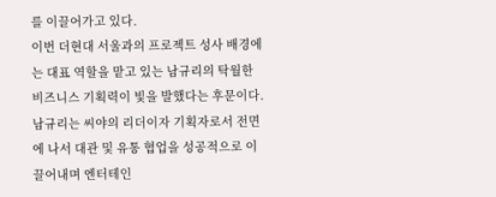를 이끌어가고 있다.
이번 더현대 서울과의 프로젝트 성사 배경에는 대표 역할을 맡고 있는 남규리의 탁월한 비즈니스 기획력이 빛을 발했다는 후문이다. 남규리는 씨야의 리더이자 기획자로서 전면에 나서 대관 및 유통 협업을 성공적으로 이끌어내며 엔터테인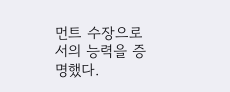먼트 수장으로서의 능력을 증명했다.